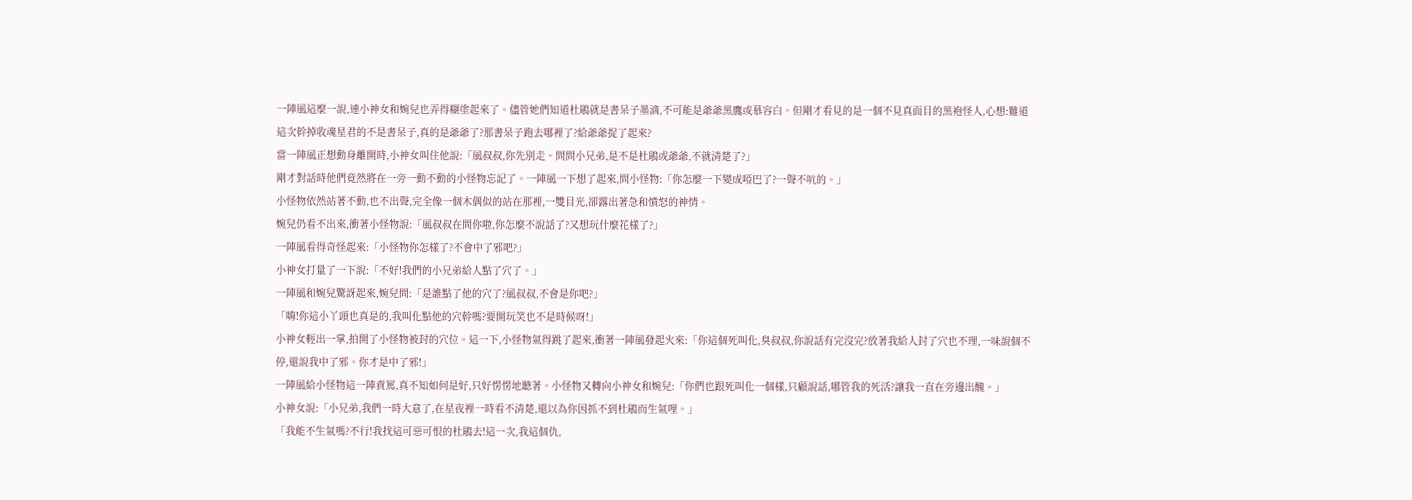一陣風這麼一說,連小神女和婉兒也弄得糊塗起來了。儘管她們知道杜鵑就是書呆子墨滴,不可能是爺爺黑鷹或慕容白。但剛才看見的是一個不見真面目的黑袍怪人,心想:難道這次幹掉收魂星君的不是書呆子,真的是爺爺了?那書呆子跑去哪裡了?給爺爺捉了起來?
當一陣風正想動身離開時,小神女叫住他說:「風叔叔,你先別走。問問小兄弟,是不是杜鵑或爺爺,不就清楚了?」
剛才對話時他們竟然將在一旁一動不動的小怪物忘記了。一陣風一下想了起來,問小怪物:「你怎麼一下變成啞巴了?一聲不吭的。」
小怪物依然站著不動,也不出聲,完全像一個木偶似的站在那裡,一雙目光,卻露出著急和憤怒的神情。
婉兒仍看不出來,衝著小怪物說:「風叔叔在問你啦,你怎麼不說話了?又想玩什麼花樣了?」
一陣風看得奇怪起來:「小怪物你怎樣了?不會中了邪吧?」
小神女打量了一下說:「不好!我們的小兄弟給人點了穴了。」
一陣風和婉兒驚訝起來,婉兒問:「是誰點了他的穴了?風叔叔,不會是你吧?」
「嗨!你這小丫頭也真是的,我叫化點他的穴幹嗎?要開玩笑也不是時候呀!」
小神女輕出一掌,拍開了小怪物被封的穴位。這一下,小怪物氣得跳了起來,衝著一陣風發起火來:「你這個死叫化,臭叔叔,你說話有完沒完?放著我給人封了穴也不理,一味說個不停,還說我中了邪。你才是中了邪!」
一陣風給小怪物這一陣責罵,真不知如何是好,只好愣愣地聽著。小怪物又轉向小神女和婉兒:「你們也跟死叫化一個樣,只顧說話,哪管我的死活?讓我一直在旁邊出醜。」
小神女說:「小兄弟,我們一時大意了,在星夜裡一時看不清楚,還以為你因抓不到杜鵑而生氣哩。」
「我能不生氣嗎?不行!我找這可惡可恨的杜鵑去!這一次,我這個仇,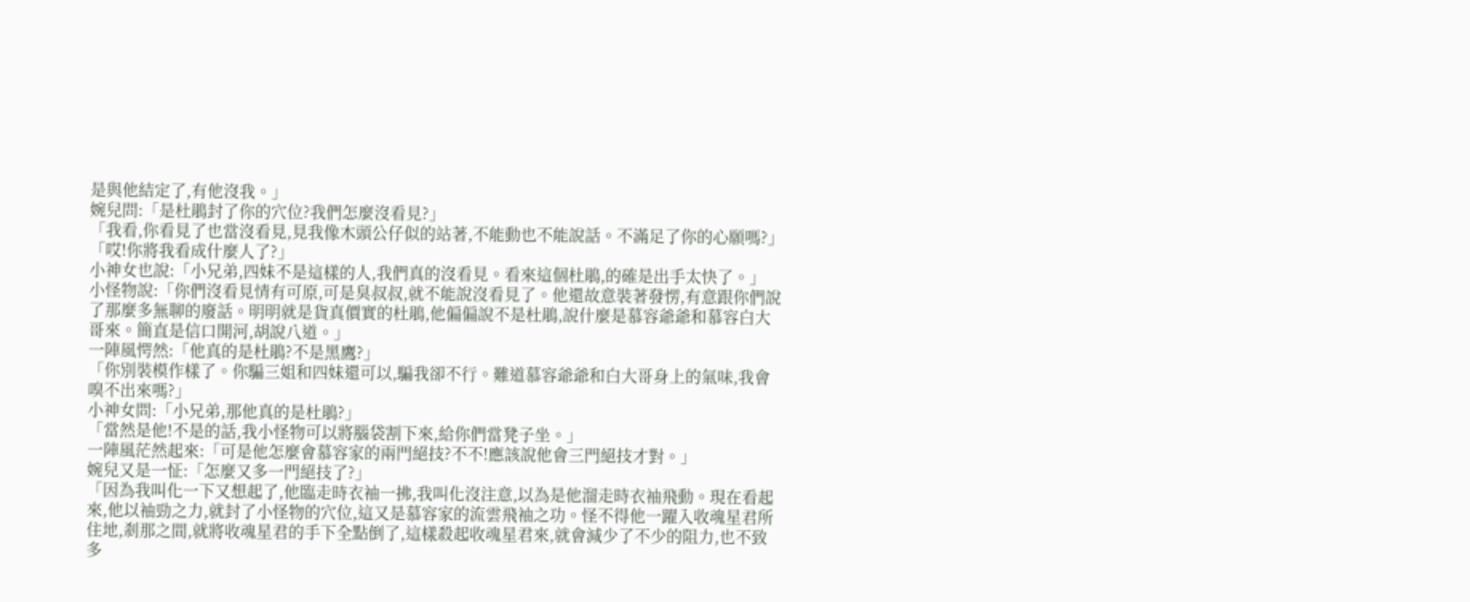是與他結定了,有他沒我。」
婉兒問:「是杜鵑封了你的穴位?我們怎麼沒看見?」
「我看,你看見了也當沒看見,見我像木頭公仔似的站著,不能動也不能說話。不滿足了你的心願嗎?」
「哎!你將我看成什麼人了?」
小神女也說:「小兄弟,四妹不是這樣的人,我們真的沒看見。看來這個杜鵑,的確是出手太快了。」
小怪物說:「你們沒看見情有可原,可是臭叔叔,就不能說沒看見了。他還故意裝著發愣,有意跟你們說了那麼多無聊的廢話。明明就是貨真價實的杜鵑,他偏偏說不是杜鵑,說什麼是慕容爺爺和慕容白大哥來。簡直是信口開河,胡說八道。」
一陣風愕然:「他真的是杜鵑?不是黑鷹?」
「你別裝模作樣了。你騙三姐和四妹還可以,騙我卻不行。難道慕容爺爺和白大哥身上的氣味,我會嗅不出來嗎?」
小神女問:「小兄弟,那他真的是杜鵑?」
「當然是他!不是的話,我小怪物可以將腦袋割下來,給你們當凳子坐。」
一陣風茫然起來:「可是他怎麼會慕容家的兩門絕技?不不!應該說他會三門絕技才對。」
婉兒又是一怔:「怎麼又多一門絕技了?」
「因為我叫化一下又想起了,他臨走時衣袖一拂,我叫化沒注意,以為是他溜走時衣袖飛動。現在看起來,他以袖勁之力,就封了小怪物的穴位,這又是慕容家的流雲飛袖之功。怪不得他一躍入收魂星君所住地,剎那之間,就將收魂星君的手下全點倒了,這樣殺起收魂星君來,就會減少了不少的阻力,也不致多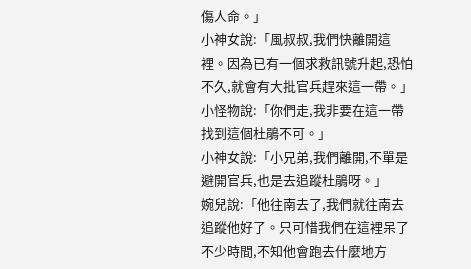傷人命。」
小神女說:「風叔叔,我們快離開這裡。因為已有一個求救訊號升起,恐怕不久,就會有大批官兵趕來這一帶。」
小怪物說:「你們走,我非要在這一帶找到這個杜鵑不可。」
小神女說:「小兄弟,我們離開,不單是避開官兵,也是去追蹤杜鵑呀。」
婉兒說:「他往南去了,我們就往南去追蹤他好了。只可惜我們在這裡呆了不少時間,不知他會跑去什麼地方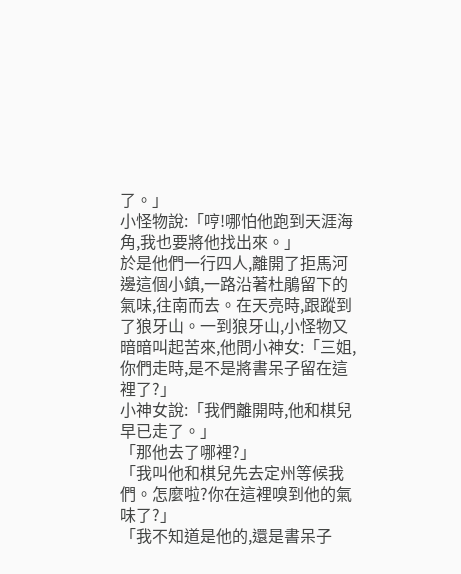了。」
小怪物說:「哼!哪怕他跑到天涯海角,我也要將他找出來。」
於是他們一行四人,離開了拒馬河邊這個小鎮,一路沿著杜鵑留下的氣味,往南而去。在天亮時,跟蹤到了狼牙山。一到狼牙山,小怪物又暗暗叫起苦來,他問小神女:「三姐,你們走時,是不是將書呆子留在這裡了?」
小神女說:「我們離開時,他和棋兒早已走了。」
「那他去了哪裡?」
「我叫他和棋兒先去定州等候我們。怎麼啦?你在這裡嗅到他的氣味了?」
「我不知道是他的,還是書呆子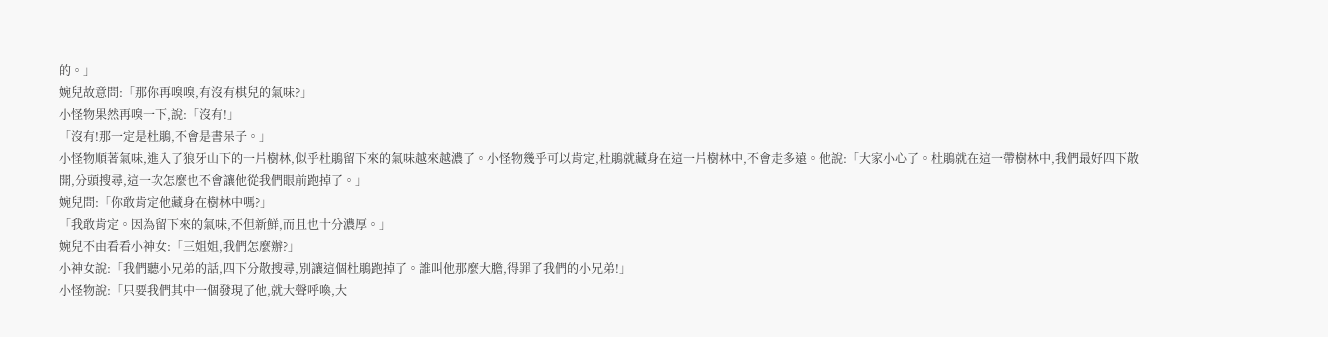的。」
婉兒故意問:「那你再嗅嗅,有沒有棋兒的氣味?」
小怪物果然再嗅一下,說:「沒有!」
「沒有!那一定是杜鵑,不會是書呆子。」
小怪物順著氣味,進入了狼牙山下的一片樹林,似乎杜鵑留下來的氣味越來越濃了。小怪物幾乎可以肯定,杜鵑就藏身在這一片樹林中,不會走多遠。他說:「大家小心了。杜鵑就在這一帶樹林中,我們最好四下散開,分頭搜尋,這一次怎麼也不會讓他從我們眼前跑掉了。」
婉兒問:「你敢肯定他藏身在樹林中嗎?」
「我敢肯定。因為留下來的氣味,不但新鮮,而且也十分濃厚。」
婉兒不由看看小神女:「三姐姐,我們怎麼辦?」
小神女說:「我們聽小兄弟的話,四下分散搜尋,別讓這個杜鵑跑掉了。誰叫他那麼大膽,得罪了我們的小兄弟!」
小怪物說:「只要我們其中一個發現了他,就大聲呼喚,大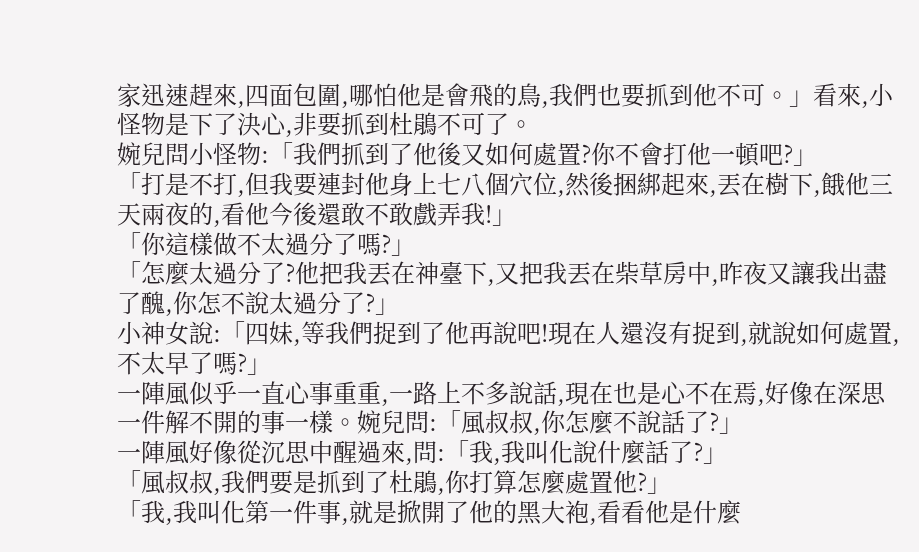家迅速趕來,四面包圍,哪怕他是會飛的鳥,我們也要抓到他不可。」看來,小怪物是下了決心,非要抓到杜鵑不可了。
婉兒問小怪物:「我們抓到了他後又如何處置?你不會打他一頓吧?」
「打是不打,但我要連封他身上七八個穴位,然後捆綁起來,丟在樹下,餓他三天兩夜的,看他今後還敢不敢戲弄我!」
「你這樣做不太過分了嗎?」
「怎麼太過分了?他把我丟在神臺下,又把我丟在柴草房中,昨夜又讓我出盡了醜,你怎不說太過分了?」
小神女說:「四妹,等我們捉到了他再說吧!現在人還沒有捉到,就說如何處置,不太早了嗎?」
一陣風似乎一直心事重重,一路上不多說話,現在也是心不在焉,好像在深思一件解不開的事一樣。婉兒問:「風叔叔,你怎麼不說話了?」
一陣風好像從沉思中醒過來,問:「我,我叫化說什麼話了?」
「風叔叔,我們要是抓到了杜鵑,你打算怎麼處置他?」
「我,我叫化第一件事,就是掀開了他的黑大袍,看看他是什麼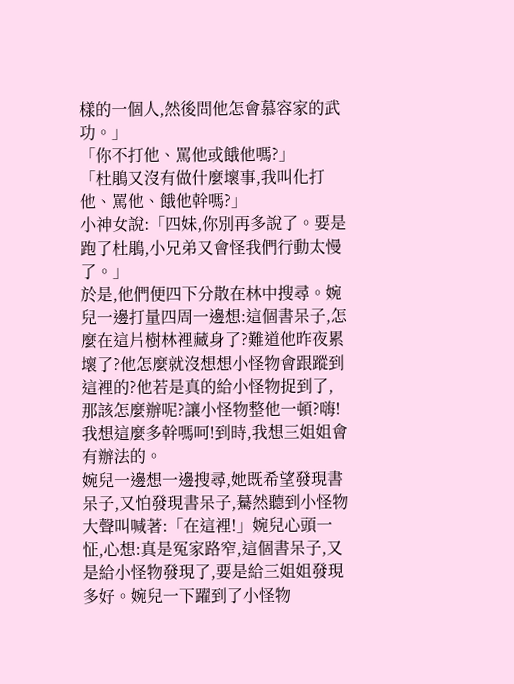樣的一個人,然後問他怎會慕容家的武功。」
「你不打他、罵他或餓他嗎?」
「杜鵑又沒有做什麼壞事,我叫化打他、罵他、餓他幹嗎?」
小神女說:「四妹,你別再多說了。要是跑了杜鵑,小兄弟又會怪我們行動太慢了。」
於是,他們便四下分散在林中搜尋。婉兒一邊打量四周一邊想:這個書呆子,怎麼在這片樹林裡藏身了?難道他昨夜累壞了?他怎麼就沒想想小怪物會跟蹤到這裡的?他若是真的給小怪物捉到了,那該怎麼辦呢?讓小怪物整他一頓?嗨!我想這麼多幹嗎呵!到時,我想三姐姐會有辦法的。
婉兒一邊想一邊搜尋,她既希望發現書呆子,又怕發現書呆子,驀然聽到小怪物大聲叫喊著:「在這裡!」婉兒心頭一怔,心想:真是冤家路窄,這個書呆子,又是給小怪物發現了,要是給三姐姐發現多好。婉兒一下躍到了小怪物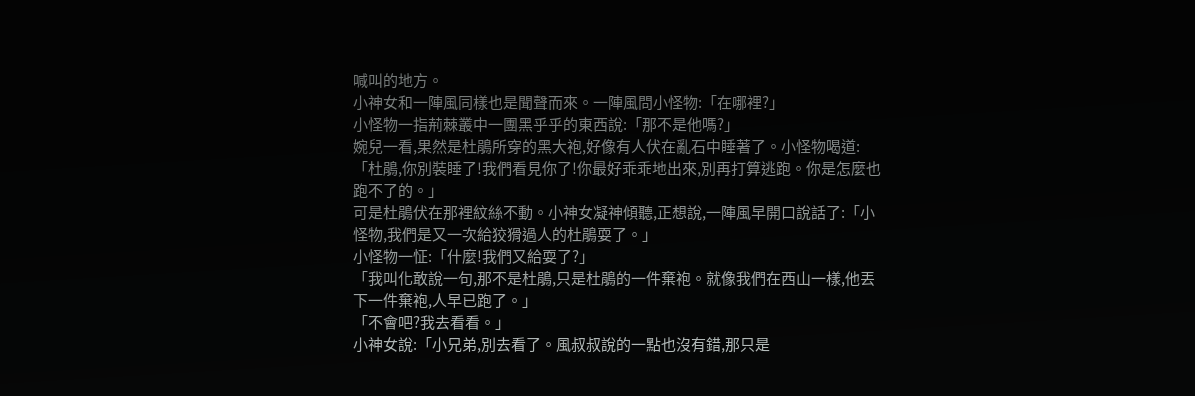喊叫的地方。
小神女和一陣風同樣也是聞聲而來。一陣風問小怪物:「在哪裡?」
小怪物一指荊棘叢中一團黑乎乎的東西說:「那不是他嗎?」
婉兒一看,果然是杜鵑所穿的黑大袍,好像有人伏在亂石中睡著了。小怪物喝道:「杜鵑,你別裝睡了!我們看見你了!你最好乖乖地出來,別再打算逃跑。你是怎麼也跑不了的。」
可是杜鵑伏在那裡紋絲不動。小神女凝神傾聽,正想說,一陣風早開口說話了:「小怪物,我們是又一次給狡猾過人的杜鵑耍了。」
小怪物一怔:「什麼!我們又給耍了?」
「我叫化敢說一句,那不是杜鵑,只是杜鵑的一件棄袍。就像我們在西山一樣,他丟下一件棄袍,人早已跑了。」
「不會吧?我去看看。」
小神女說:「小兄弟,別去看了。風叔叔說的一點也沒有錯,那只是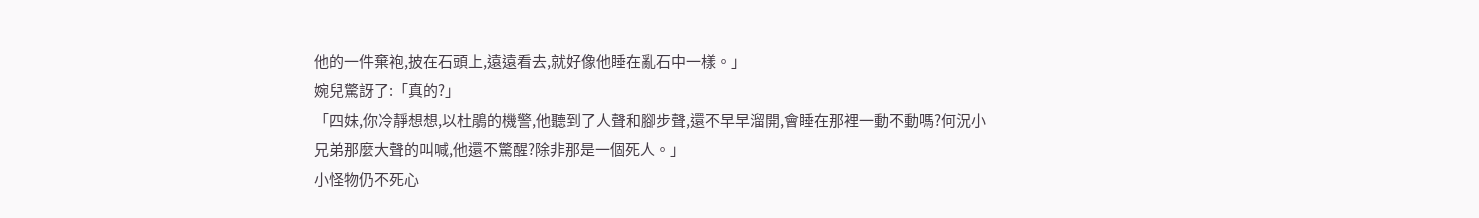他的一件棄袍,披在石頭上,遠遠看去,就好像他睡在亂石中一樣。」
婉兒驚訝了:「真的?」
「四妹,你冷靜想想,以杜鵑的機警,他聽到了人聲和腳步聲,還不早早溜開,會睡在那裡一動不動嗎?何況小兄弟那麼大聲的叫喊,他還不驚醒?除非那是一個死人。」
小怪物仍不死心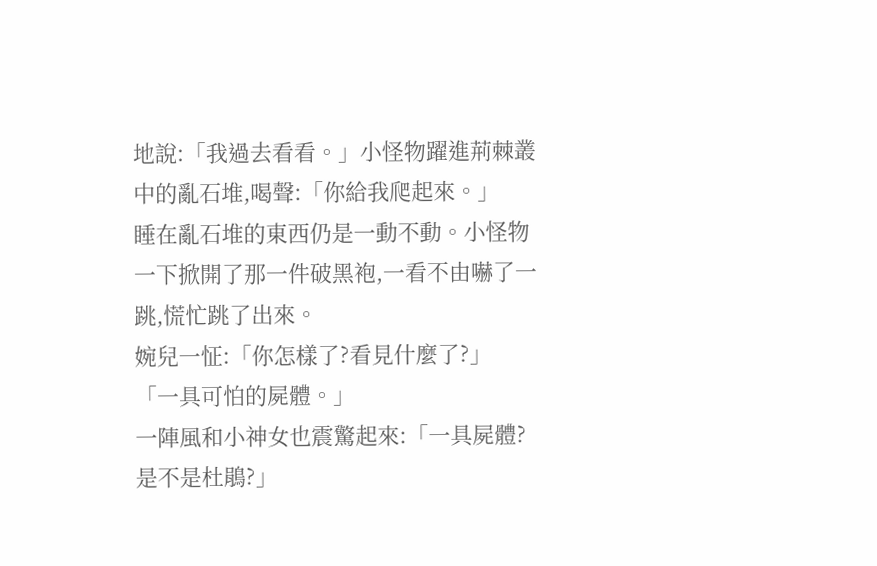地說:「我過去看看。」小怪物躍進荊棘叢中的亂石堆,喝聲:「你給我爬起來。」
睡在亂石堆的東西仍是一動不動。小怪物一下掀開了那一件破黑袍,一看不由嚇了一跳,慌忙跳了出來。
婉兒一怔:「你怎樣了?看見什麼了?」
「一具可怕的屍體。」
一陣風和小神女也震驚起來:「一具屍體?是不是杜鵑?」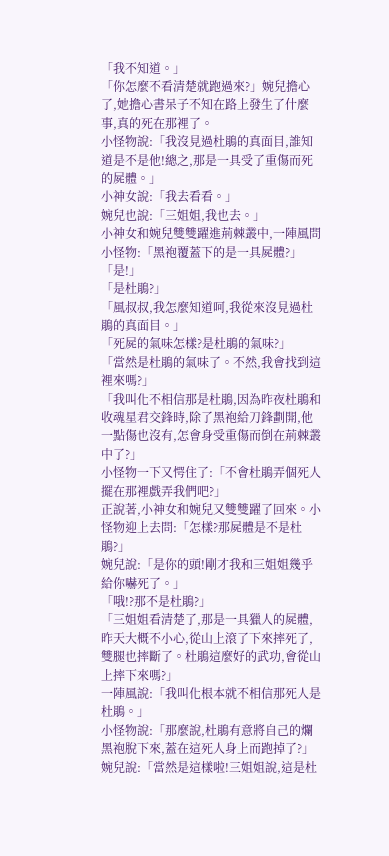「我不知道。」
「你怎麼不看清楚就跑過來?」婉兒擔心了,她擔心書呆子不知在路上發生了什麼事,真的死在那裡了。
小怪物說:「我沒見過杜鵑的真面目,誰知道是不是他!總之,那是一具受了重傷而死的屍體。」
小神女說:「我去看看。」
婉兒也說:「三姐姐,我也去。」
小神女和婉兒雙雙躍進荊棘叢中,一陣風問小怪物:「黑袍覆蓋下的是一具屍體?」
「是!」
「是杜鵑?」
「風叔叔,我怎麼知道呵,我從來沒見過杜鵑的真面目。」
「死屍的氣味怎樣?是杜鵑的氣味?」
「當然是杜鵑的氣味了。不然,我會找到這裡來嗎?」
「我叫化不相信那是杜鵑,因為昨夜杜鵑和收魂星君交鋒時,除了黑袍給刀鋒劃開,他一點傷也沒有,怎會身受重傷而倒在荊棘叢中了?」
小怪物一下又愕住了:「不會杜鵑弄個死人擺在那裡戲弄我們吧?」
正說著,小神女和婉兒又雙雙躍了回來。小怪物迎上去問:「怎樣?那屍體是不是杜鵑?」
婉兒說:「是你的頭!剛才我和三姐姐幾乎給你嚇死了。」
「哦!?那不是杜鵑?」
「三姐姐看清楚了,那是一具獵人的屍體,昨天大概不小心,從山上滾了下來摔死了,雙腿也摔斷了。杜鵑這麼好的武功,會從山上摔下來嗎?」
一陣風說:「我叫化根本就不相信那死人是杜鵑。」
小怪物說:「那麼說,杜鵑有意將自己的爛黑袍脫下來,蓋在這死人身上而跑掉了?」
婉兒說:「當然是這樣啦!三姐姐說,這是杜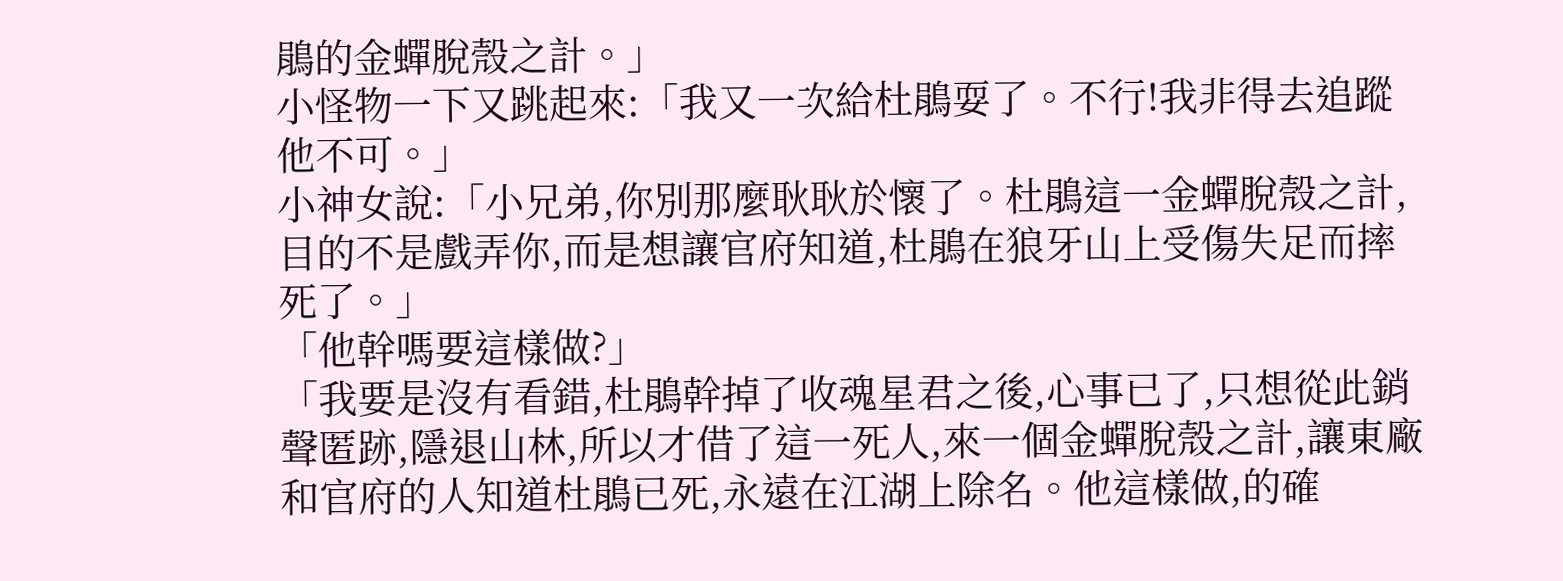鵑的金蟬脫殼之計。」
小怪物一下又跳起來:「我又一次給杜鵑耍了。不行!我非得去追蹤他不可。」
小神女說:「小兄弟,你別那麼耿耿於懷了。杜鵑這一金蟬脫殼之計,目的不是戲弄你,而是想讓官府知道,杜鵑在狼牙山上受傷失足而摔死了。」
「他幹嗎要這樣做?」
「我要是沒有看錯,杜鵑幹掉了收魂星君之後,心事已了,只想從此銷聲匿跡,隱退山林,所以才借了這一死人,來一個金蟬脫殼之計,讓東廠和官府的人知道杜鵑已死,永遠在江湖上除名。他這樣做,的確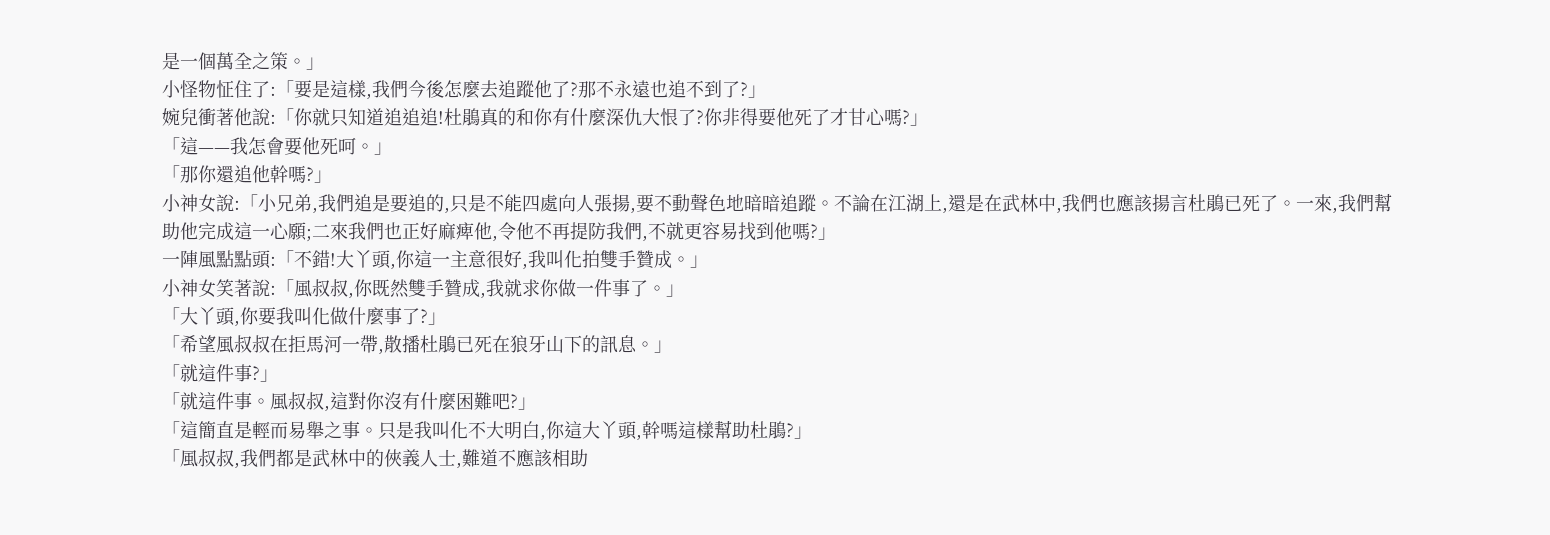是一個萬全之策。」
小怪物怔住了:「要是這樣,我們今後怎麼去追蹤他了?那不永遠也追不到了?」
婉兒衝著他說:「你就只知道追追追!杜鵑真的和你有什麼深仇大恨了?你非得要他死了才甘心嗎?」
「這——我怎會要他死呵。」
「那你還追他幹嗎?」
小神女說:「小兄弟,我們追是要追的,只是不能四處向人張揚,要不動聲色地暗暗追蹤。不論在江湖上,還是在武林中,我們也應該揚言杜鵑已死了。一來,我們幫助他完成這一心願;二來我們也正好麻痺他,令他不再提防我們,不就更容易找到他嗎?」
一陣風點點頭:「不錯!大丫頭,你這一主意很好,我叫化拍雙手贊成。」
小神女笑著說:「風叔叔,你既然雙手贊成,我就求你做一件事了。」
「大丫頭,你要我叫化做什麼事了?」
「希望風叔叔在拒馬河一帶,散播杜鵑已死在狼牙山下的訊息。」
「就這件事?」
「就這件事。風叔叔,這對你沒有什麼困難吧?」
「這簡直是輕而易舉之事。只是我叫化不大明白,你這大丫頭,幹嗎這樣幫助杜鵑?」
「風叔叔,我們都是武林中的俠義人士,難道不應該相助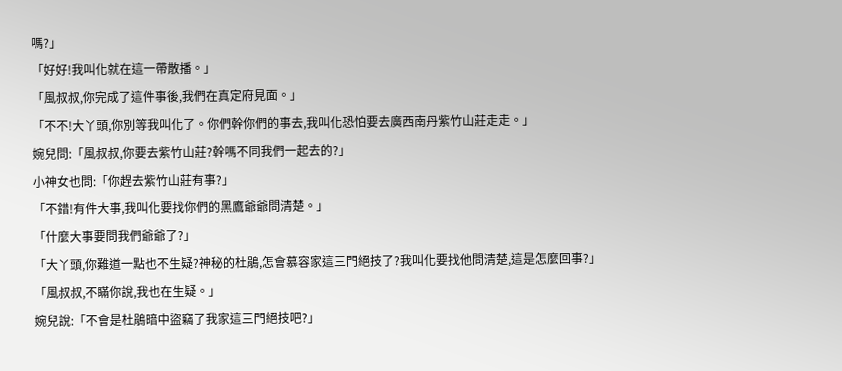嗎?」
「好好!我叫化就在這一帶散播。」
「風叔叔,你完成了這件事後,我們在真定府見面。」
「不不!大丫頭,你別等我叫化了。你們幹你們的事去,我叫化恐怕要去廣西南丹紫竹山莊走走。」
婉兒問:「風叔叔,你要去紫竹山莊?幹嗎不同我們一起去的?」
小神女也問:「你趕去紫竹山莊有事?」
「不錯!有件大事,我叫化要找你們的黑鷹爺爺問清楚。」
「什麼大事要問我們爺爺了?」
「大丫頭,你難道一點也不生疑?神秘的杜鵑,怎會慕容家這三門絕技了?我叫化要找他問清楚,這是怎麼回事?」
「風叔叔,不瞞你說,我也在生疑。」
婉兒說:「不會是杜鵑暗中盜竊了我家這三門絕技吧?」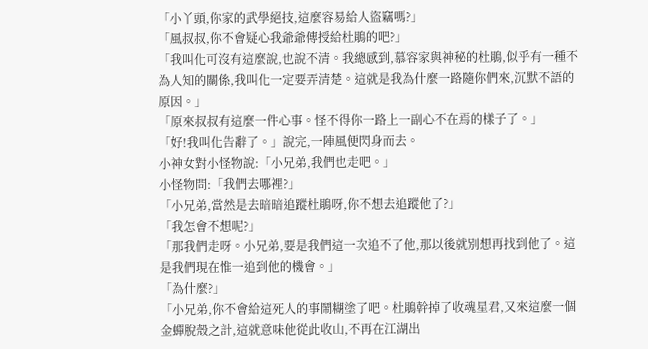「小丫頭,你家的武學絕技,這麼容易給人盜竊嗎?」
「風叔叔,你不會疑心我爺爺傳授給杜鵑的吧?」
「我叫化可沒有這麼說,也說不清。我總感到,慕容家與神秘的杜鵑,似乎有一種不為人知的關係,我叫化一定要弄清楚。這就是我為什麼一路隨你們來,沉默不語的原因。」
「原來叔叔有這麼一件心事。怪不得你一路上一副心不在焉的樣子了。」
「好!我叫化告辭了。」說完,一陣風便閃身而去。
小神女對小怪物說:「小兄弟,我們也走吧。」
小怪物問:「我們去哪裡?」
「小兄弟,當然是去暗暗追蹤杜鵑呀,你不想去追蹤他了?」
「我怎會不想呢?」
「那我們走呀。小兄弟,要是我們這一次追不了他,那以後就別想再找到他了。這是我們現在惟一追到他的機會。」
「為什麼?」
「小兄弟,你不會給這死人的事鬧糊塗了吧。杜鵑幹掉了收魂星君,又來這麼一個金蟬脫殼之計,這就意味他從此收山,不再在江湖出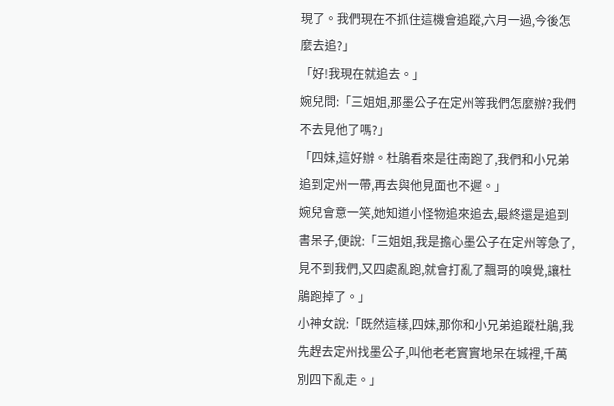現了。我們現在不抓住這機會追蹤,六月一過,今後怎麼去追?」
「好!我現在就追去。」
婉兒問:「三姐姐,那墨公子在定州等我們怎麼辦?我們不去見他了嗎?」
「四妹,這好辦。杜鵑看來是往南跑了,我們和小兄弟追到定州一帶,再去與他見面也不遲。」
婉兒會意一笑,她知道小怪物追來追去,最終還是追到書呆子,便說:「三姐姐,我是擔心墨公子在定州等急了,見不到我們,又四處亂跑,就會打亂了飄哥的嗅覺,讓杜鵑跑掉了。」
小神女說:「既然這樣,四妹,那你和小兄弟追蹤杜鵑,我先趕去定州找墨公子,叫他老老實實地呆在城裡,千萬別四下亂走。」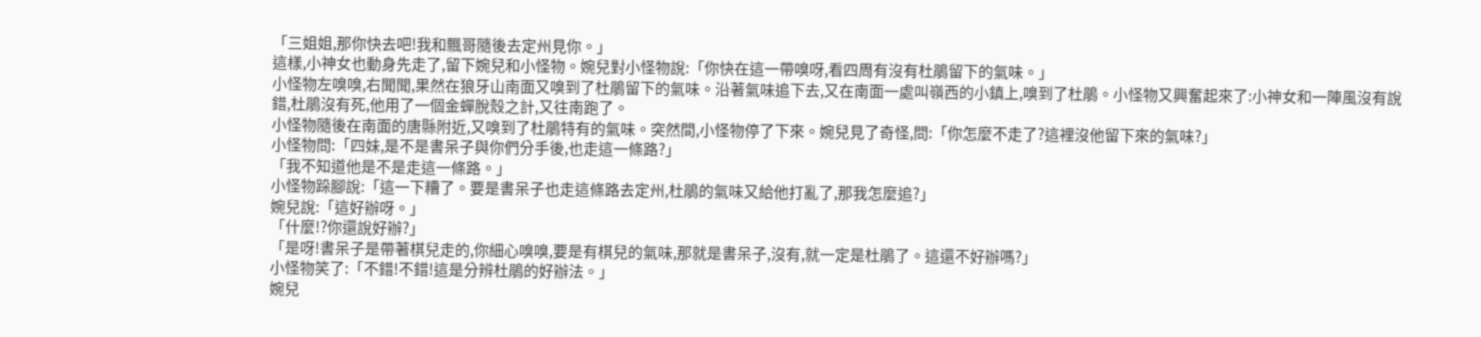「三姐姐,那你快去吧!我和飄哥隨後去定州見你。」
這樣,小神女也動身先走了,留下婉兒和小怪物。婉兒對小怪物說:「你快在這一帶嗅呀,看四周有沒有杜鵑留下的氣味。」
小怪物左嗅嗅,右聞聞,果然在狼牙山南面又嗅到了杜鵑留下的氣味。沿著氣味追下去,又在南面一處叫嶺西的小鎮上,嗅到了杜鵑。小怪物又興奮起來了:小神女和一陣風沒有說錯,杜鵑沒有死,他用了一個金蟬脫殼之計,又往南跑了。
小怪物隨後在南面的唐縣附近,又嗅到了杜鵑特有的氣味。突然間,小怪物停了下來。婉兒見了奇怪,問:「你怎麼不走了?這裡沒他留下來的氣味?」
小怪物問:「四妹,是不是書呆子與你們分手後,也走這一條路?」
「我不知道他是不是走這一條路。」
小怪物跺腳說:「這一下糟了。要是書呆子也走這條路去定州,杜鵑的氣味又給他打亂了,那我怎麼追?」
婉兒說:「這好辦呀。」
「什麼!?你還說好辦?」
「是呀!書呆子是帶著棋兒走的,你細心嗅嗅,要是有棋兒的氣味,那就是書呆子,沒有,就一定是杜鵑了。這還不好辦嗎?」
小怪物笑了:「不錯!不錯!這是分辨杜鵑的好辦法。」
婉兒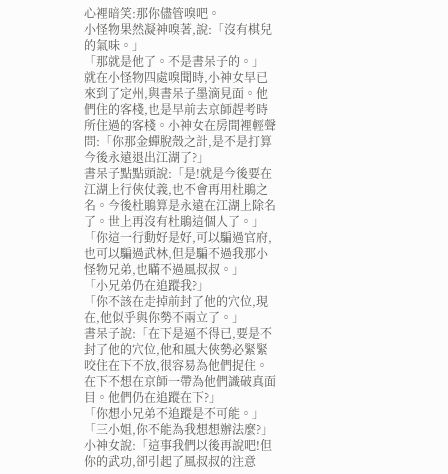心裡暗笑:那你儘管嗅吧。
小怪物果然凝神嗅著,說:「沒有棋兒的氣味。」
「那就是他了。不是書呆子的。」
就在小怪物四處嗅聞時,小神女早已來到了定州,與書呆子墨滴見面。他們住的客棧,也是早前去京師趕考時所住過的客棧。小神女在房間裡輕聲問:「你那金蟬脫殼之計,是不是打算今後永遠退出江湖了?」
書呆子點點頭說:「是!就是今後要在江湖上行俠仗義,也不會再用杜鵑之名。今後杜鵑算是永遠在江湖上除名了。世上再沒有杜鵑這個人了。」
「你這一行動好是好,可以騙過官府,也可以騙過武林,但是騙不過我那小怪物兄弟,也瞞不過風叔叔。」
「小兄弟仍在追蹤我?」
「你不該在走掉前封了他的穴位,現在,他似乎與你勢不兩立了。」
書呆子說:「在下是逼不得已,要是不封了他的穴位,他和風大俠勢必緊緊咬住在下不放,很容易為他們捉住。在下不想在京師一帶為他們識破真面目。他們仍在追蹤在下?」
「你想小兄弟不追蹤是不可能。」
「三小姐,你不能為我想想辦法麼?」
小神女說:「這事我們以後再說吧!但你的武功,卻引起了風叔叔的注意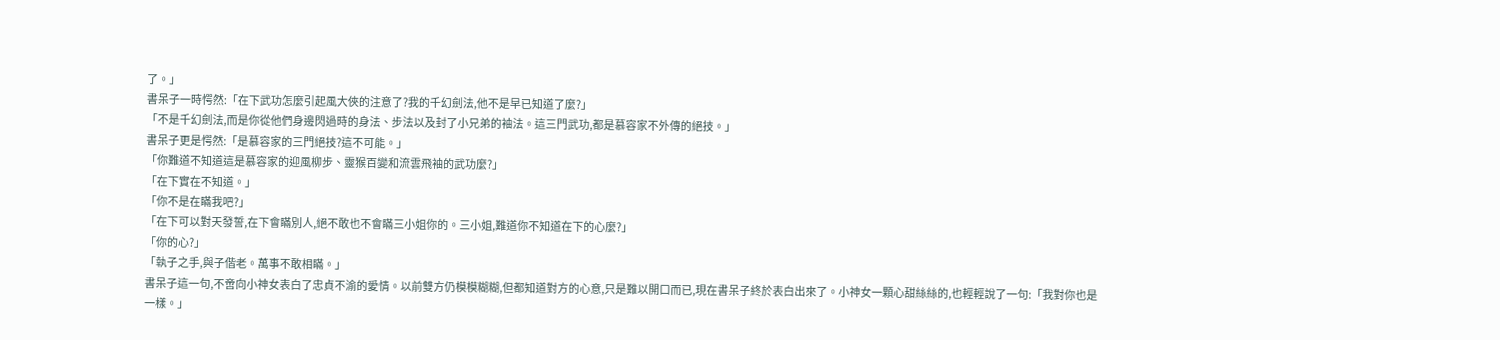了。」
書呆子一時愕然:「在下武功怎麼引起風大俠的注意了?我的千幻劍法,他不是早已知道了麼?」
「不是千幻劍法,而是你從他們身邊閃過時的身法、步法以及封了小兄弟的袖法。這三門武功,都是慕容家不外傳的絕技。」
書呆子更是愕然:「是慕容家的三門絕技?這不可能。」
「你難道不知道這是慕容家的迎風柳步、靈猴百變和流雲飛袖的武功麼?」
「在下實在不知道。」
「你不是在瞞我吧?」
「在下可以對天發誓,在下會瞞別人,絕不敢也不會瞞三小姐你的。三小姐,難道你不知道在下的心麼?」
「你的心?」
「執子之手,與子偕老。萬事不敢相瞞。」
書呆子這一句,不啻向小神女表白了忠貞不渝的愛情。以前雙方仍模模糊糊,但都知道對方的心意,只是難以開口而已,現在書呆子終於表白出來了。小神女一顆心甜絲絲的,也輕輕說了一句:「我對你也是一樣。」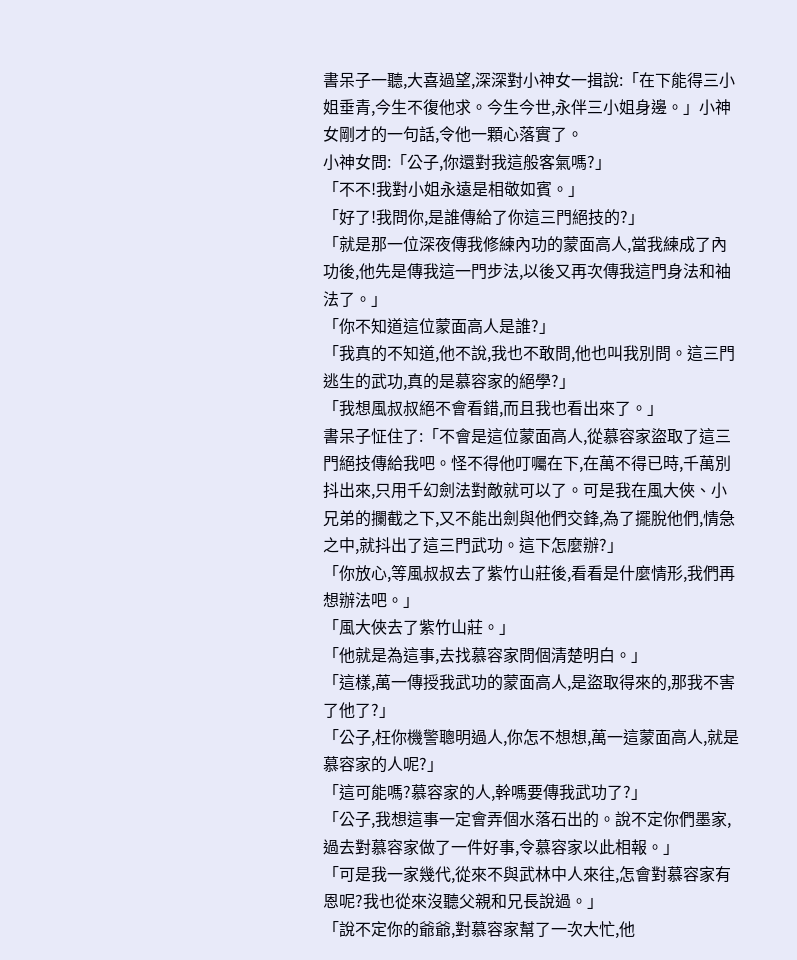書呆子一聽,大喜過望,深深對小神女一揖說:「在下能得三小姐垂青,今生不復他求。今生今世,永伴三小姐身邊。」小神女剛才的一句話,令他一顆心落實了。
小神女問:「公子,你還對我這般客氣嗎?」
「不不!我對小姐永遠是相敬如賓。」
「好了!我問你,是誰傳給了你這三門絕技的?」
「就是那一位深夜傳我修練內功的蒙面高人,當我練成了內功後,他先是傳我這一門步法,以後又再次傳我這門身法和袖法了。」
「你不知道這位蒙面高人是誰?」
「我真的不知道,他不說,我也不敢問,他也叫我別問。這三門逃生的武功,真的是慕容家的絕學?」
「我想風叔叔絕不會看錯,而且我也看出來了。」
書呆子怔住了:「不會是這位蒙面高人,從慕容家盜取了這三門絕技傳給我吧。怪不得他叮囑在下,在萬不得已時,千萬別抖出來,只用千幻劍法對敵就可以了。可是我在風大俠、小兄弟的攔截之下,又不能出劍與他們交鋒,為了擺脫他們,情急之中,就抖出了這三門武功。這下怎麼辦?」
「你放心,等風叔叔去了紫竹山莊後,看看是什麼情形,我們再想辦法吧。」
「風大俠去了紫竹山莊。」
「他就是為這事,去找慕容家問個清楚明白。」
「這樣,萬一傳授我武功的蒙面高人,是盜取得來的,那我不害了他了?」
「公子,枉你機警聰明過人,你怎不想想,萬一這蒙面高人,就是慕容家的人呢?」
「這可能嗎?慕容家的人,幹嗎要傳我武功了?」
「公子,我想這事一定會弄個水落石出的。說不定你們墨家,過去對慕容家做了一件好事,令慕容家以此相報。」
「可是我一家幾代,從來不與武林中人來往,怎會對慕容家有恩呢?我也從來沒聽父親和兄長說過。」
「說不定你的爺爺,對慕容家幫了一次大忙,他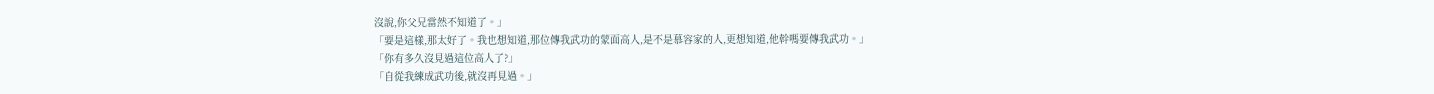沒說,你父兄當然不知道了。」
「要是這樣,那太好了。我也想知道,那位傳我武功的蒙面高人,是不是慕容家的人,更想知道,他幹嗎要傳我武功。」
「你有多久沒見過這位高人了?」
「自從我練成武功後,就沒再見過。」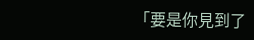「要是你見到了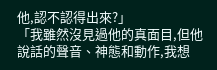他,認不認得出來?」
「我雖然沒見過他的真面目,但他說話的聲音、神態和動作,我想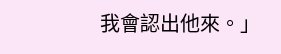我會認出他來。」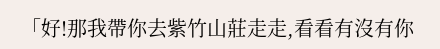「好!那我帶你去紫竹山莊走走,看看有沒有你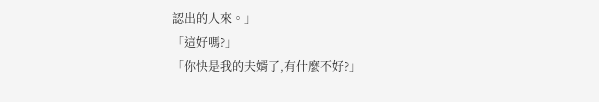認出的人來。」
「這好嗎?」
「你快是我的夫婿了,有什麼不好?」